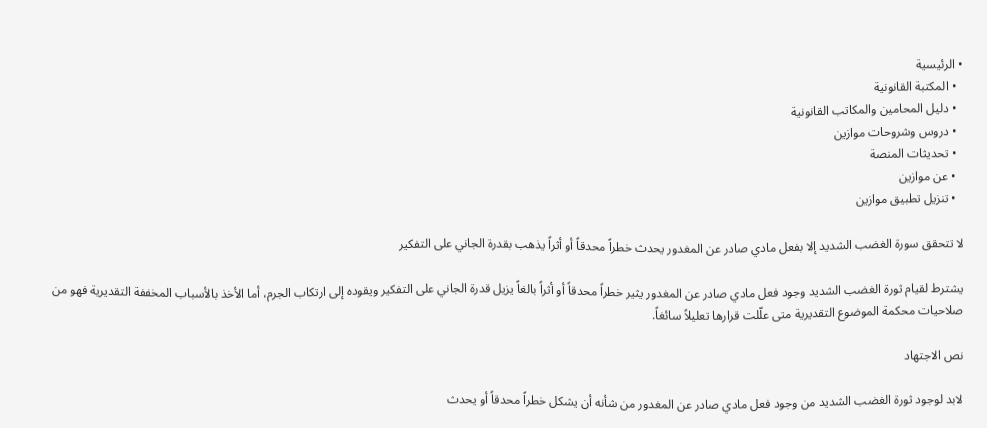• الرئيسية
  • المكتبة القانونية
  • دليل المحامين والمكاتب القانونية
  • دروس وشروحات موازين
  • تحديثات المنصة
  • عن موازين
  • تنزيل تطبيق موازين

لا تتحقق سورة الغضب الشديد إلا بفعل مادي صادر عن المغدور يحدث خطراً محدقاً أو أثراً يذهب بقدرة الجاني على التفكير

يشترط لقيام ثورة الغضب الشديد وجود فعل مادي صادر عن المغدور يثير خطراً محدقاً أو أثراً بالغاً يزيل قدرة الجاني على التفكير ويقوده إلى ارتكاب الجرم، أما الأخذ بالأسباب المخففة التقديرية فهو من صلاحيات محكمة الموضوع التقديرية متى علّلت قرارها تعليلاً سائغاً.

نص الاجتهاد

لابد لوجود ثورة الغضب الشديد من وجود فعل مادي صادر عن المغدور من شأنه أن يشكل خطراً محدقاً أو يحدث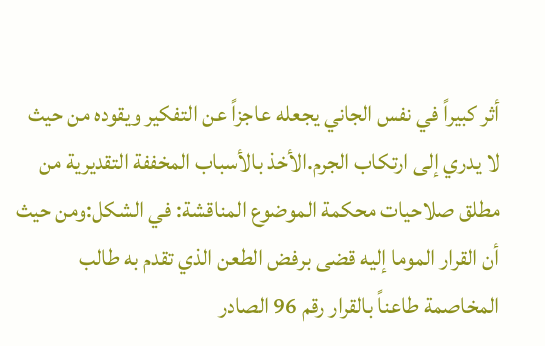أثر كبيراً في نفس الجاني يجعله عاجزاً عن التفكير ويقوده من حيث لا يدري إلى ارتكاب الجرم.الأخذ بالأسباب المخففة التقديرية من مطلق صلاحيات محكمة الموضوع المناقشة: في الشكل:ومن حيث أن القرار الموما إليه قضى برفض الطعن الذي تقدم به طالب المخاصمة طاعناً بالقرار رقم 96 الصادر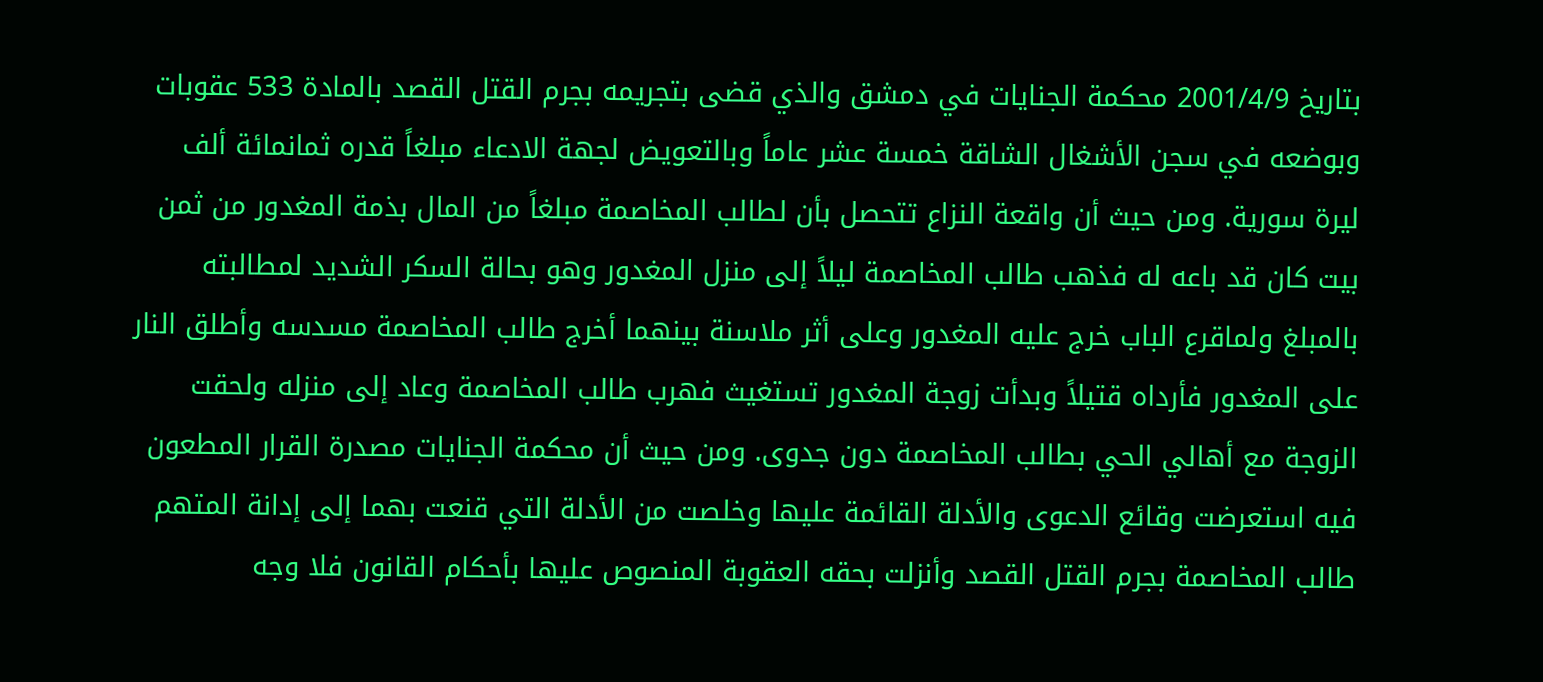بتاريخ 2001/4/9 محكمة الجنايات في دمشق والذي قضى بتجريمه بجرم القتل القصد بالمادة 533 عقوبات وبوضعه في سجن الأشغال الشاقة خمسة عشر عاماً وبالتعويض لجهة الادعاء مبلغاً قدره ثمانمائة ألف ليرة سورية. ومن حيث أن واقعة النزاع تتحصل بأن لطالب المخاصمة مبلغاً من المال بذمة المغدور من ثمن بيت كان قد باعه له فذهب طالب المخاصمة ليلاً إلى منزل المغدور وهو بحالة السكر الشديد لمطالبته بالمبلغ ولماقرع الباب خرج عليه المغدور وعلى أثر ملاسنة بينهما أخرج طالب المخاصمة مسدسه وأطلق النار على المغدور فأرداه قتيلاً وبدأت زوجة المغدور تستغيث فهرب طالب المخاصمة وعاد إلى منزله ولحقت الزوجة مع أهالي الحي بطالب المخاصمة دون جدوى. ومن حيث أن محكمة الجنايات مصدرة القرار المطعون فيه استعرضت وقائع الدعوى والأدلة القائمة عليها وخلصت من الأدلة التي قنعت بهما إلى إدانة المتهم طالب المخاصمة بجرم القتل القصد وأنزلت بحقه العقوبة المنصوص عليها بأحكام القانون فلا وجه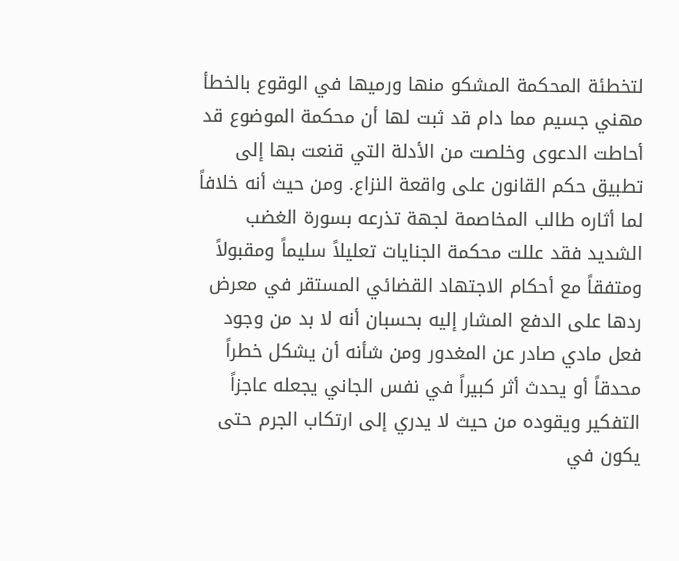لتخطئة المحكمة المشكو منها ورميها في الوقوع بالخطأ مهني جسيم مما دام قد ثبت لها أن محكمة الموضوع قد أحاطت الدعوى وخلصت من الأدلة التي قنعت بها إلى تطبيق حكم القانون على واقعة النزاع. ومن حيث أنه خلافاً لما أثاره طالب المخاصمة لجهة تذرعه بسورة الغضب الشديد فقد عللت محكمة الجنايات تعليلاً سليماً ومقبولاً ومتفقاً مع أحكام الاجتهاد القضائي المستقر في معرض ردها على الدفع المشار إليه بحسبان أنه لا بد من وجود فعل مادي صادر عن المغدور ومن شأنه أن يشكل خطراً محدقاً أو يحدث أثر كبيراً في نفس الجاني يجعله عاجزاً التفكير ويقوده من حيث لا يدري إلى ارتكاب الجرم حتى يكون في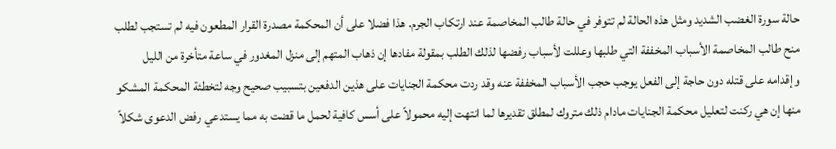حالة سورة الغضب الشديد ومثل هذه الحالة لم تتوفر في حالة طالب المخاصمة عند ارتكاب الجرم. هذا فضلا على أن المحكمة مصدرة القرار المطعون فيه لم تستجب لطلب منح طالب المخاصمة الأسباب المخففة التي طلبها وعللت لأسباب رفضها لذلك الطلب بمقولة مفادها إن ذهاب المتهم إلى منزل المغدور في ساعة متأخرة من الليل وإقدامه على قتله دون حاجة إلى الفعل يوجب حجب الأسباب المخففة عنه وقد ردت محكمة الجنايات على هذين الدفعين بتسبيب صحيح وجه لتخطئة المحكمة المشكو منها إن هي ركنت لتعليل محكمة الجنايات مادام ذلك متروك لمطلق تقديرها لما انتهت إليه محمولاً على أسس كافية لحمل ما قضت به مما يستدعي رفض الدعوى شكلاً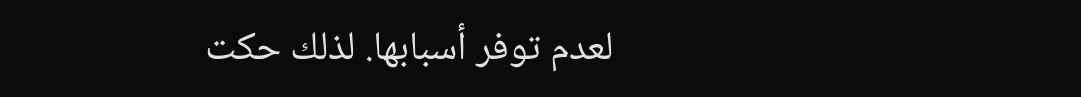لعدم توفر أسبابها. لذلك حكت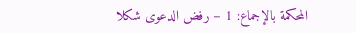المحكمة بالإجماع: 1 – رفض الدعوى شكلا